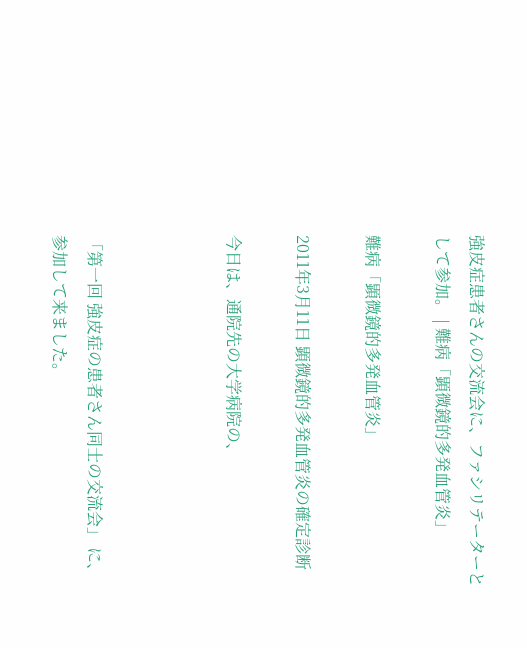強皮症患者さんの交流会に、ファシリテーターとして参加。 | 難病「顕微鏡的多発血管炎」

難病「顕微鏡的多発血管炎」

2011年3月11日 顕微鏡的多発血管炎の確定診断

今日は、通院先の大学病院の、



「第一回 強皮症の患者さん同士の交流会」 に、参加して来ました。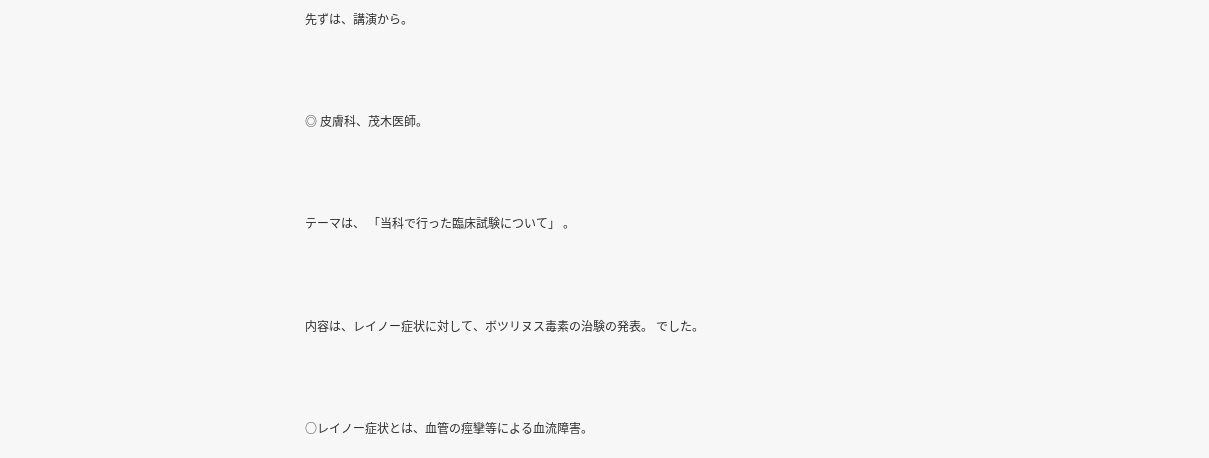先ずは、講演から。



◎ 皮膚科、茂木医師。



テーマは、 「当科で行った臨床試験について」 。



内容は、レイノー症状に対して、ボツリヌス毒素の治験の発表。 でした。



○レイノー症状とは、血管の痙攣等による血流障害。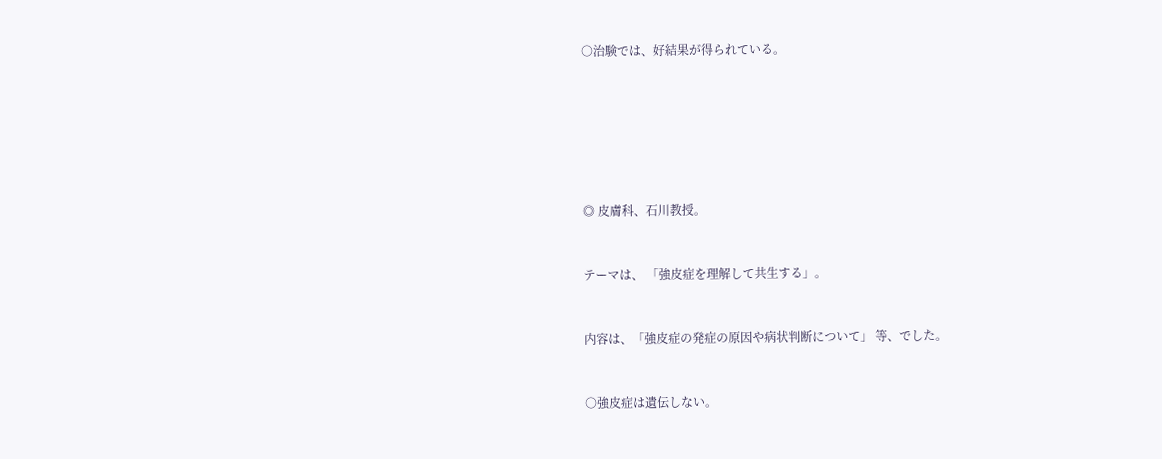○治験では、好結果が得られている。









◎ 皮膚科、石川教授。



テーマは、 「強皮症を理解して共生する」。



内容は、「強皮症の発症の原因や病状判断について」 等、でした。



○強皮症は遺伝しない。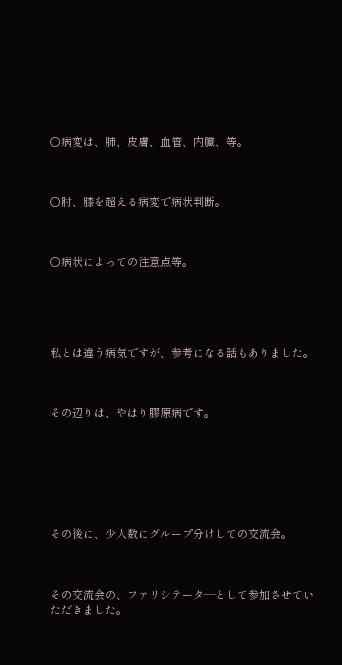○病変は、肺、皮膚、血管、内臓、等。



○肘、膝を超える病変で病状判断。



○病状によっての注意点等。





私とは違う病気ですが、参考になる話もありました。



その辺りは、やはり膠原病です。







その後に、少人数にグループ分けしての交流会。



その交流会の、ファリシテータ―として参加させていただきました。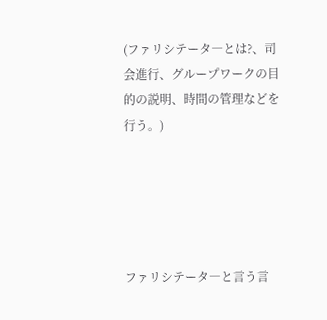(ファリシテータ―とは?、司会進行、グループワークの目的の説明、時間の管理などを行う。)





ファリシテータ―と言う言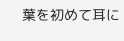葉を初めて耳に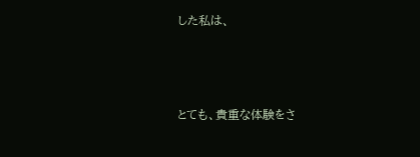した私は、



とても、貴重な体験をさ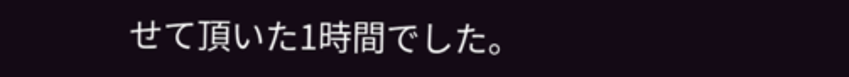せて頂いた1時間でした。